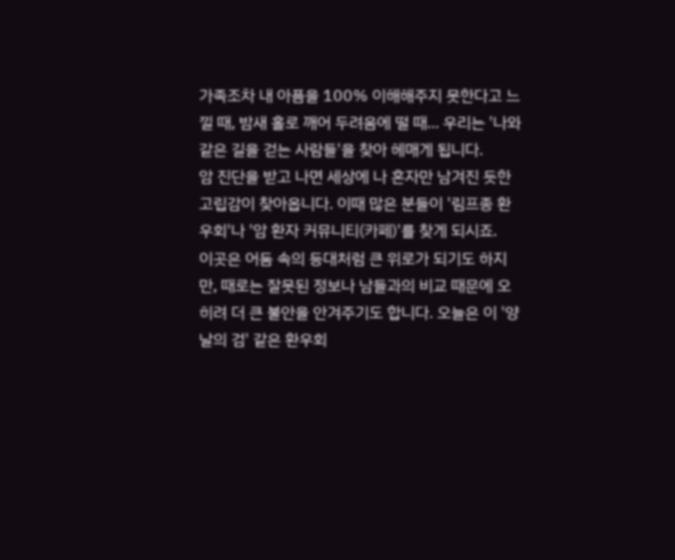가족조차 내 아픔을 100% 이해해주지 못한다고 느낄 때, 밤새 홀로 깨어 두려움에 떨 때... 우리는 '나와 같은 길을 걷는 사람들'을 찾아 헤매게 됩니다.
암 진단을 받고 나면 세상에 나 혼자만 남겨진 듯한 고립감이 찾아옵니다. 이때 많은 분들이 '림프종 환우회'나 '암 환자 커뮤니티(카페)'를 찾게 되시죠.
이곳은 어둠 속의 등대처럼 큰 위로가 되기도 하지만, 때로는 잘못된 정보나 남들과의 비교 때문에 오히려 더 큰 불안을 안겨주기도 합니다. 오늘은 이 '양날의 검' 같은 환우회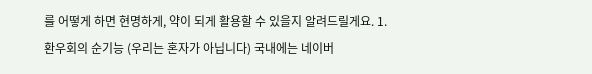를 어떻게 하면 현명하게, 약이 되게 활용할 수 있을지 알려드릴게요. 1.
환우회의 순기능 (우리는 혼자가 아닙니다) 국내에는 네이버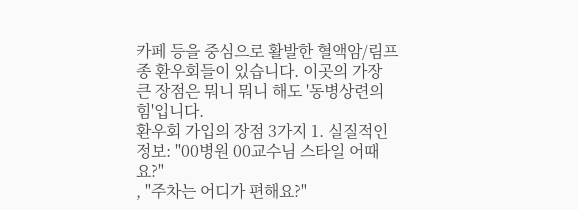카페 등을 중심으로 활발한 혈액암/림프종 환우회들이 있습니다. 이곳의 가장 큰 장점은 뭐니 뭐니 해도 '동병상련의 힘'입니다.
환우회 가입의 장점 3가지 1. 실질적인 정보: "00병원 00교수님 스타일 어때요?"
, "주차는 어디가 편해요?"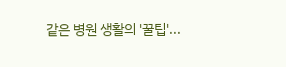같은 병원 생활의 '꿀팁'...